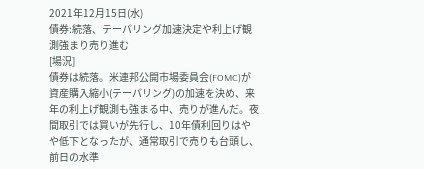2021年12月15日(水)
債券:続落、テーパリング加速決定や利上げ観測強まり売り進む
[場況]
債券は続落。米連邦公開市場委員会(FOMC)が資産購入縮小(テーパリング)の加速を決め、来年の利上げ観測も強まる中、売りが進んだ。夜間取引では買いが先行し、10年債利回りはやや低下となったが、通常取引で売りも台頭し、前日の水準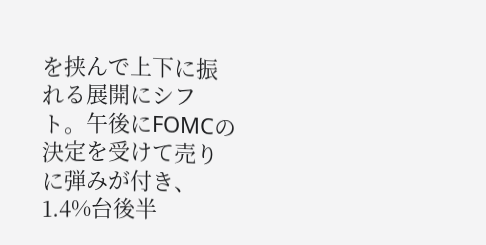を挟んで上下に振れる展開にシフト。午後にFOMCの決定を受けて売りに弾みが付き、1.4%台後半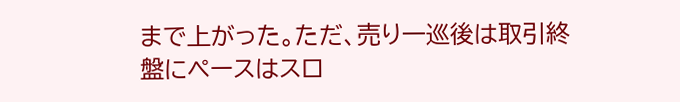まで上がった。ただ、売り一巡後は取引終盤にペースはスロ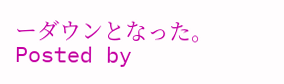ーダウンとなった。
Posted by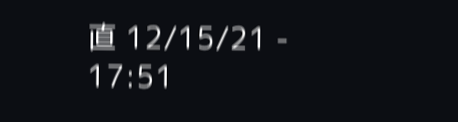直 12/15/21 - 17:51